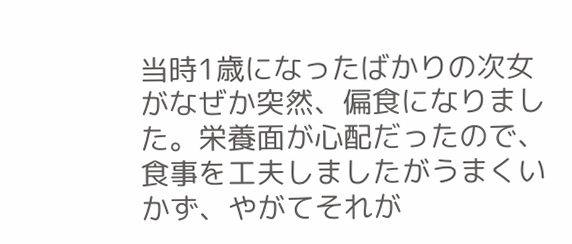当時1歳になったばかりの次女がなぜか突然、偏食になりました。栄養面が心配だったので、食事を工夫しましたがうまくいかず、やがてそれが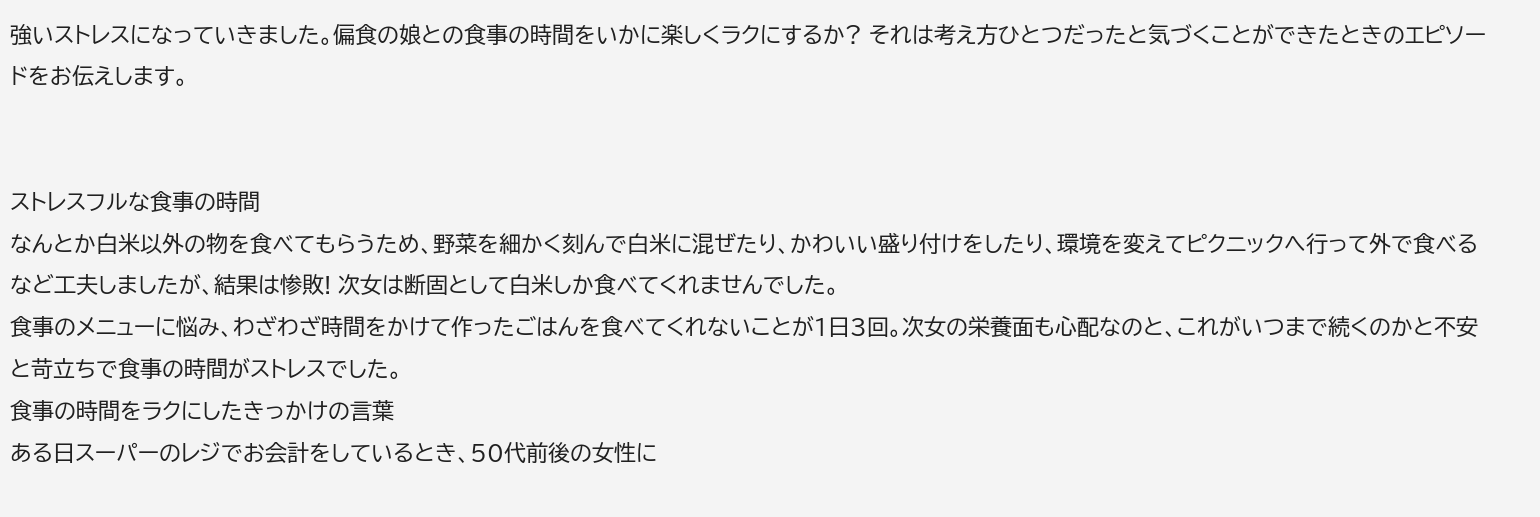強いストレスになっていきました。偏食の娘との食事の時間をいかに楽しくラクにするか? それは考え方ひとつだったと気づくことができたときのエピソードをお伝えします。


ストレスフルな食事の時間
なんとか白米以外の物を食べてもらうため、野菜を細かく刻んで白米に混ぜたり、かわいい盛り付けをしたり、環境を変えてピクニックへ行って外で食べるなど工夫しましたが、結果は惨敗! 次女は断固として白米しか食べてくれませんでした。
食事のメニューに悩み、わざわざ時間をかけて作ったごはんを食べてくれないことが1日3回。次女の栄養面も心配なのと、これがいつまで続くのかと不安と苛立ちで食事の時間がストレスでした。
食事の時間をラクにしたきっかけの言葉
ある日スーパーのレジでお会計をしているとき、50代前後の女性に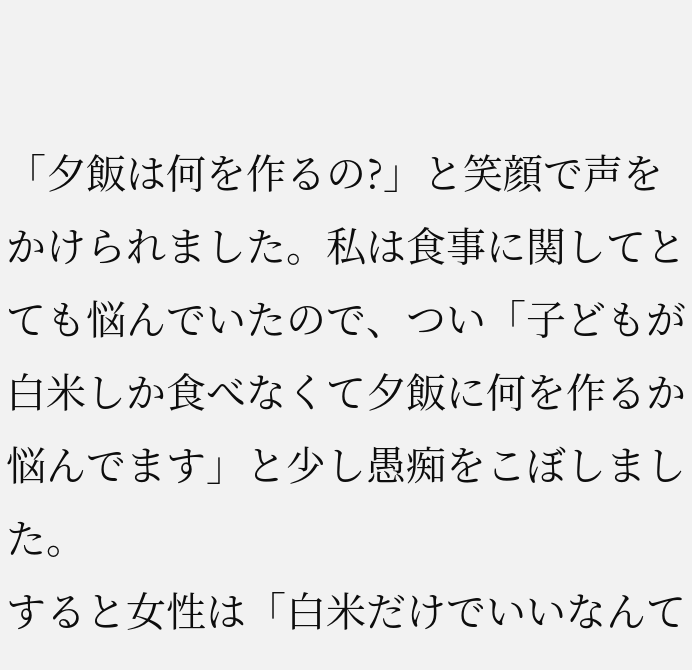「夕飯は何を作るの?」と笑顔で声をかけられました。私は食事に関してとても悩んでいたので、つい「子どもが白米しか食べなくて夕飯に何を作るか悩んでます」と少し愚痴をこぼしました。
すると女性は「白米だけでいいなんて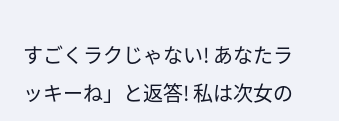すごくラクじゃない! あなたラッキーね」と返答! 私は次女の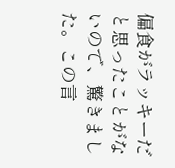偏食がラッキーだと思ったことがないので、驚きました。この言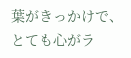葉がきっかけで、とても心がラ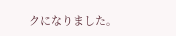クになりました。